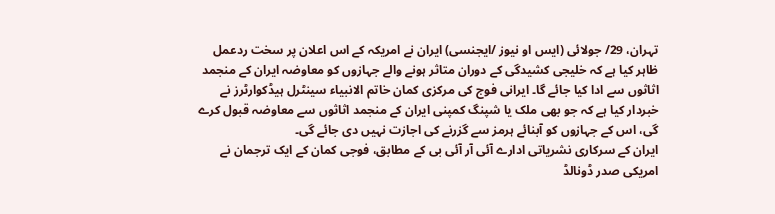تہران، 29/ جولائی (ایس او نیوز /ایجنسی) ایران نے امریکہ کے اس اعلان پر سخت ردعمل ظاہر کیا ہے کہ خلیجی کشیدگی کے دوران متاثر ہونے والے جہازوں کو معاوضہ ایران کے منجمد اثاثوں سے ادا کیا جائے گا۔ ایرانی فوج کی مرکزی کمان خاتم الانبیاء سینٹرل ہیڈکوارٹرز نے خبردار کیا ہے کہ جو بھی ملک یا شپنگ کمپنی ایران کے منجمد اثاثوں سے معاوضہ قبول کرے گی، اس کے جہازوں کو آبنائے ہرمز سے گزرنے کی اجازت نہیں دی جائے گی۔
ایران کے سرکاری نشریاتی ادارے آئی آر آئی بی کے مطابق، فوجی کمان کے ایک ترجمان نے امریکی صدر ڈونالڈ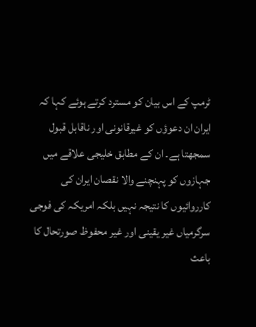ٹرمپ کے اس بیان کو مسترد کرتے ہوئے کہا کہ ایران ان دعوؤں کو غیرقانونی اور ناقابل قبول سمجھتا ہے۔ ان کے مطابق خلیجی علاقے میں جہازوں کو پہنچنے والا نقصان ایران کی کارروائیوں کا نتیجہ نہیں بلکہ امریکہ کی فوجی سرگرمیاں غیر یقینی اور غیر محفوظ صورتحال کا باعث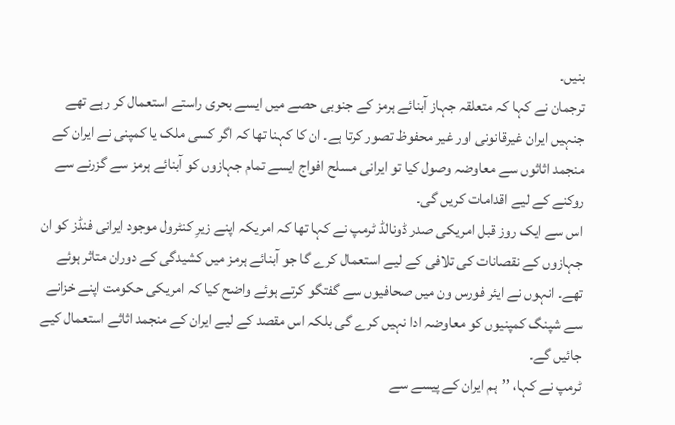بنیں۔
ترجمان نے کہا کہ متعلقہ جہاز آبنائے ہرمز کے جنوبی حصے میں ایسے بحری راستے استعمال کر رہے تھے جنہیں ایران غیرقانونی اور غیر محفوظ تصور کرتا ہے۔ ان کا کہنا تھا کہ اگر کسی ملک یا کمپنی نے ایران کے منجمد اثاثوں سے معاوضہ وصول کیا تو ایرانی مسلح افواج ایسے تمام جہازوں کو آبنائے ہرمز سے گزرنے سے روکنے کے لیے اقدامات کریں گی۔
اس سے ایک روز قبل امریکی صدر ڈونالڈ ٹرمپ نے کہا تھا کہ امریکہ اپنے زیرِ کنٹرول موجود ایرانی فنڈز کو ان جہازوں کے نقصانات کی تلافی کے لیے استعمال کرے گا جو آبنائے ہرمز میں کشیدگی کے دوران متاثر ہوئے تھے۔ انہوں نے ایئر فورس ون میں صحافیوں سے گفتگو کرتے ہوئے واضح کیا کہ امریکی حکومت اپنے خزانے سے شپنگ کمپنیوں کو معاوضہ ادا نہیں کرے گی بلکہ اس مقصد کے لیے ایران کے منجمد اثاثے استعمال کیے جائیں گے۔
ٹرمپ نے کہا، ’’ہم ایران کے پیسے سے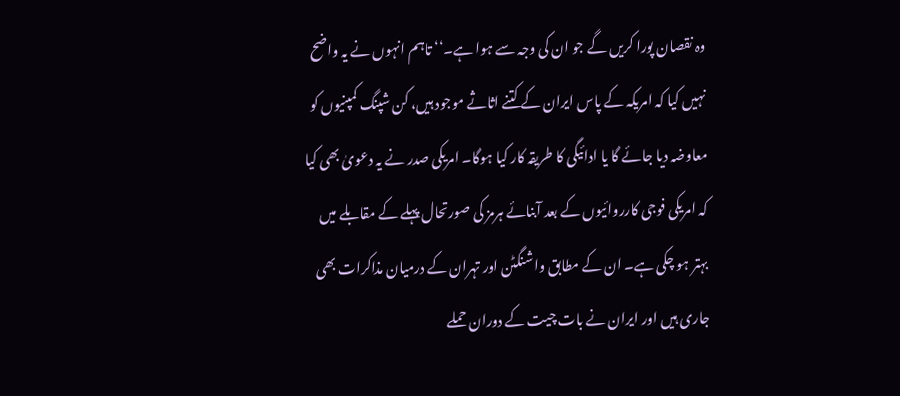وہ نقصان پورا کریں گے جو ان کی وجہ سے ہوا ہے۔‘‘ تاہم انہوں نے یہ واضح نہیں کیا کہ امریکہ کے پاس ایران کے کتنے اثاثے موجود ہیں، کن شپنگ کمپنیوں کو معاوضہ دیا جائے گا یا ادائیگی کا طریقہ کار کیا ہوگا۔ امریکی صدر نے یہ دعویٰ بھی کیا کہ امریکی فوجی کارروائیوں کے بعد آبنائے ہرمز کی صورتحال پہلے کے مقابلے میں بہتر ہو چکی ہے۔ ان کے مطابق واشنگٹن اور تہران کے درمیان مذاکرات بھی جاری ہیں اور ایران نے بات چیت کے دوران حملے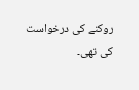روکنے کی درخواست کی تھی۔